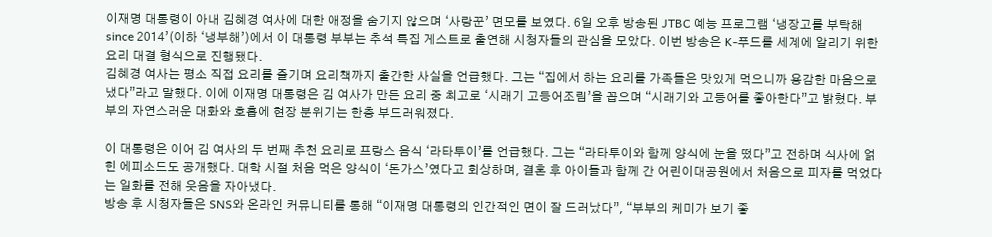이재명 대통령이 아내 김혜경 여사에 대한 애정을 숨기지 않으며 ‘사랑꾼’ 면모를 보였다. 6일 오후 방송된 JTBC 예능 프로그램 ‘냉장고를 부탁해 since 2014’(이하 ‘냉부해’)에서 이 대통령 부부는 추석 특집 게스트로 출연해 시청자들의 관심을 모았다. 이번 방송은 K-푸드를 세계에 알리기 위한 요리 대결 형식으로 진행됐다.
김혜경 여사는 평소 직접 요리를 즐기며 요리책까지 출간한 사실을 언급했다. 그는 “집에서 하는 요리를 가족들은 맛있게 먹으니까 용감한 마음으로 냈다”라고 말했다. 이에 이재명 대통령은 김 여사가 만든 요리 중 최고로 ‘시래기 고등어조림’을 꼽으며 “시래기와 고등어를 좋아한다”고 밝혔다. 부부의 자연스러운 대화와 호흡에 현장 분위기는 한층 부드러워졌다.

이 대통령은 이어 김 여사의 두 번째 추천 요리로 프랑스 음식 ‘라타투이’를 언급했다. 그는 “라타투이와 함께 양식에 눈을 떴다”고 전하며 식사에 얽힌 에피소드도 공개했다. 대학 시절 처음 먹은 양식이 ‘돈가스’였다고 회상하며, 결혼 후 아이들과 함께 간 어린이대공원에서 처음으로 피자를 먹었다는 일화를 전해 웃음을 자아냈다.
방송 후 시청자들은 SNS와 온라인 커뮤니티를 통해 “이재명 대통령의 인간적인 면이 잘 드러났다”, “부부의 케미가 보기 좋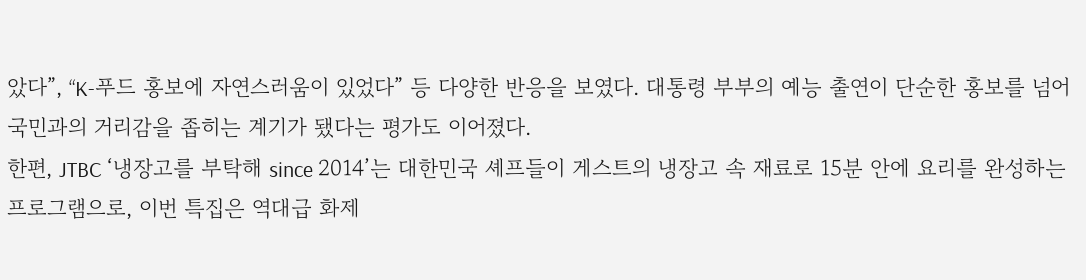았다”, “K-푸드 홍보에 자연스러움이 있었다” 등 다양한 반응을 보였다. 대통령 부부의 예능 출연이 단순한 홍보를 넘어 국민과의 거리감을 좁히는 계기가 됐다는 평가도 이어졌다.
한편, JTBC ‘냉장고를 부탁해 since 2014’는 대한민국 셰프들이 게스트의 냉장고 속 재료로 15분 안에 요리를 완성하는 프로그램으로, 이번 특집은 역대급 화제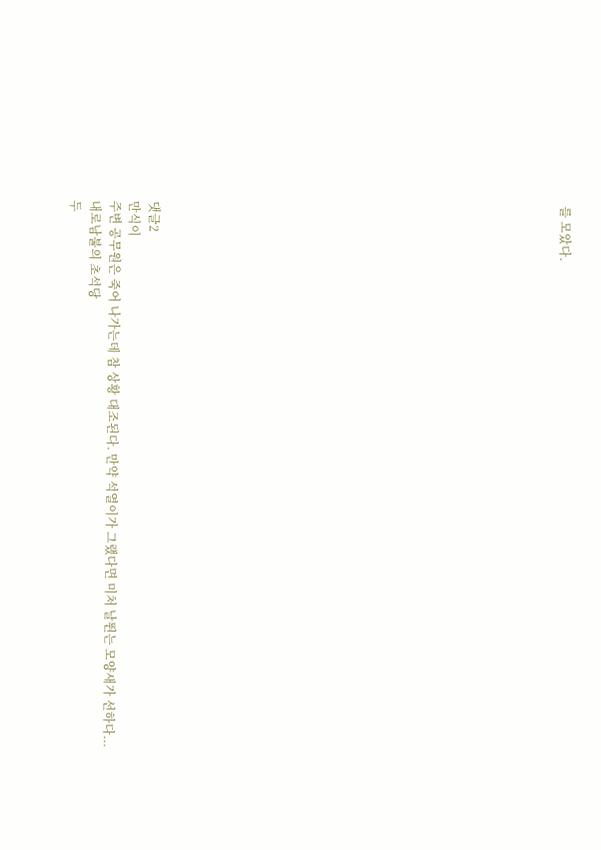를 모았다.




















댓글2
만식이
주변 공무원은 죽어 나가는데 참 상황 대조된다. 만약 석열이가 그랬다면 미처 날뛴는 모양새가 선하다... 내로남불의 초석당
두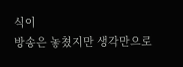식이
방송은 놓쳤지만 생각만으로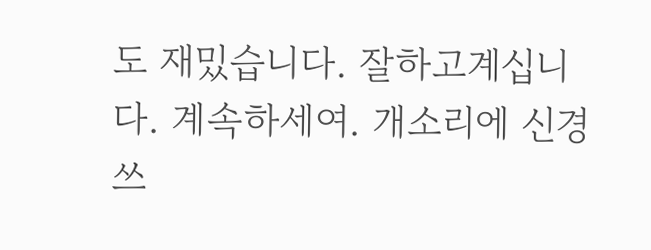도 재밌습니다. 잘하고계십니다. 계속하세여. 개소리에 신경쓰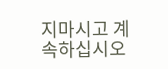지마시고 계속하십시오